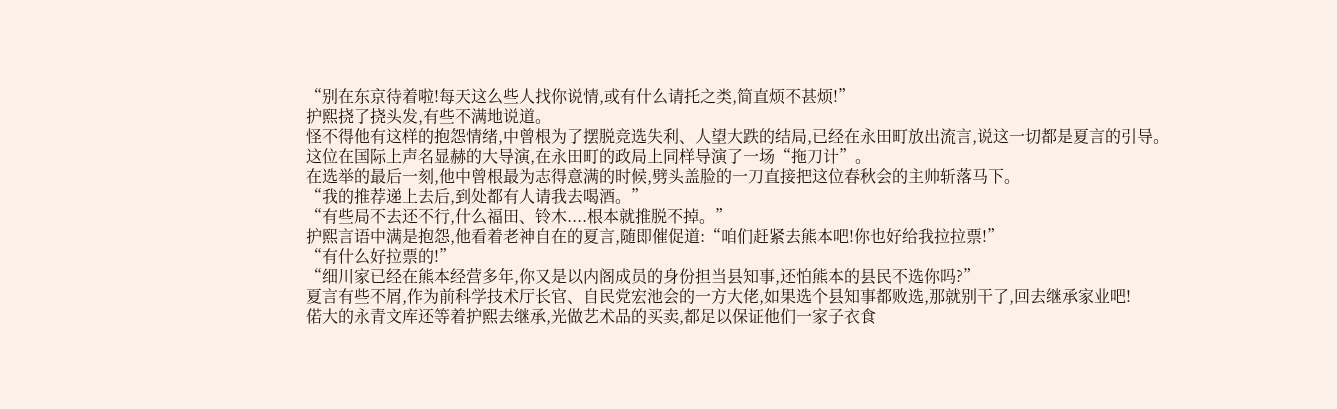“别在东京待着啦!每天这么些人找你说情,或有什么请托之类,简直烦不甚烦!”
护熙挠了挠头发,有些不满地说道。
怪不得他有这样的抱怨情绪,中曾根为了摆脱竞选失利、人望大跌的结局,已经在永田町放出流言,说这一切都是夏言的引导。
这位在国际上声名显赫的大导演,在永田町的政局上同样导演了一场“拖刀计”。
在选举的最后一刻,他中曾根最为志得意满的时候,劈头盖脸的一刀直接把这位春秋会的主帅斩落马下。
“我的推荐递上去后,到处都有人请我去喝酒。”
“有些局不去还不行,什么福田、铃木....根本就推脱不掉。”
护熙言语中满是抱怨,他看着老神自在的夏言,随即催促道:“咱们赶紧去熊本吧!你也好给我拉拉票!”
“有什么好拉票的!”
“细川家已经在熊本经营多年,你又是以内阁成员的身份担当县知事,还怕熊本的县民不选你吗?”
夏言有些不屑,作为前科学技术厅长官、自民党宏池会的一方大佬,如果选个县知事都败选,那就别干了,回去继承家业吧!
偌大的永青文库还等着护熙去继承,光做艺术品的买卖,都足以保证他们一家子衣食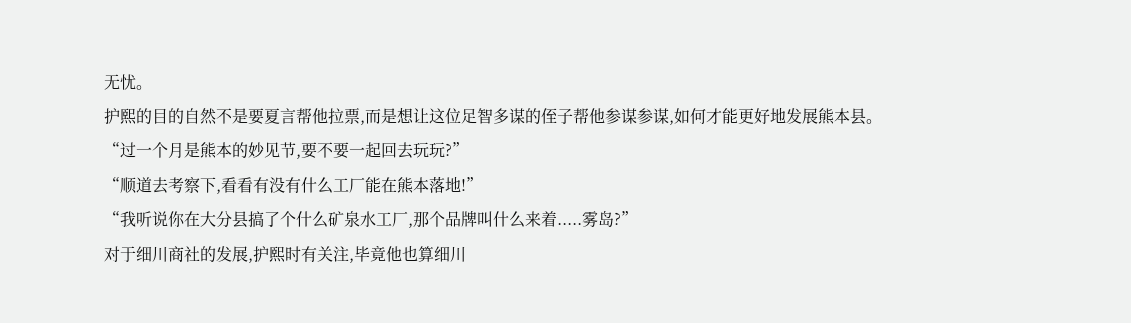无忧。
护熙的目的自然不是要夏言帮他拉票,而是想让这位足智多谋的侄子帮他参谋参谋,如何才能更好地发展熊本县。
“过一个月是熊本的妙见节,要不要一起回去玩玩?”
“顺道去考察下,看看有没有什么工厂能在熊本落地!”
“我听说你在大分县搞了个什么矿泉水工厂,那个品牌叫什么来着.....雾岛?”
对于细川商社的发展,护熙时有关注,毕竟他也算细川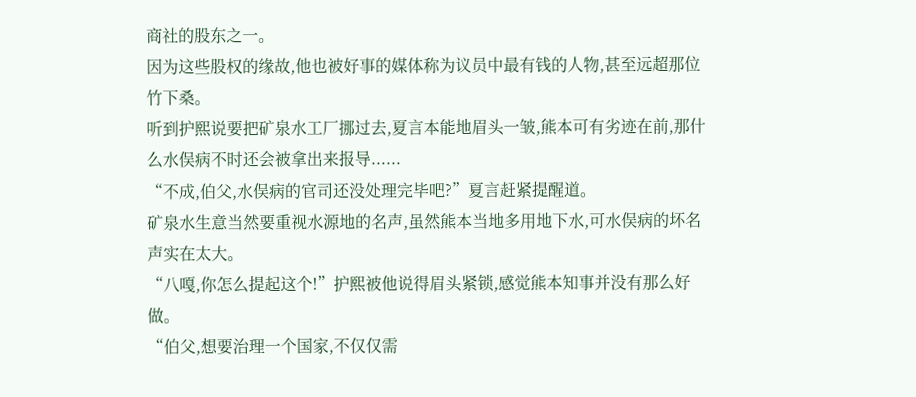商社的股东之一。
因为这些股权的缘故,他也被好事的媒体称为议员中最有钱的人物,甚至远超那位竹下桑。
听到护熙说要把矿泉水工厂挪过去,夏言本能地眉头一皱,熊本可有劣迹在前,那什么水俣病不时还会被拿出来报导......
“不成,伯父,水俣病的官司还没处理完毕吧?”夏言赶紧提醒道。
矿泉水生意当然要重视水源地的名声,虽然熊本当地多用地下水,可水俣病的坏名声实在太大。
“八嘎,你怎么提起这个!”护熙被他说得眉头紧锁,感觉熊本知事并没有那么好做。
“伯父,想要治理一个国家,不仅仅需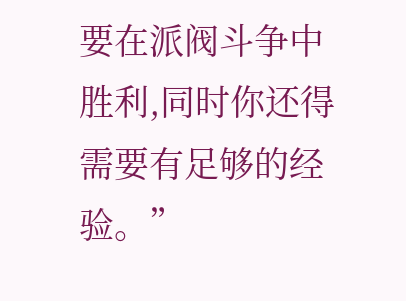要在派阀斗争中胜利,同时你还得需要有足够的经验。”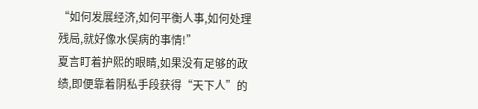“如何发展经济,如何平衡人事,如何处理残局,就好像水俣病的事情!”
夏言盯着护熙的眼睛,如果没有足够的政绩,即便靠着阴私手段获得“天下人”的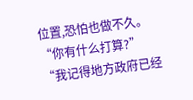位置,恐怕也做不久。
“你有什么打算?”
“我记得地方政府已经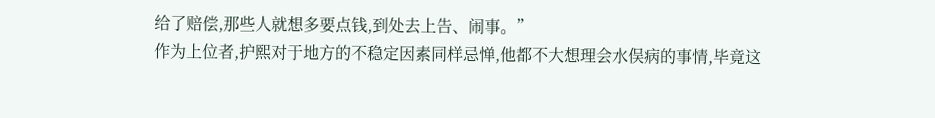给了赔偿,那些人就想多要点钱,到处去上告、闹事。”
作为上位者,护熙对于地方的不稳定因素同样忌惮,他都不大想理会水俣病的事情,毕竟这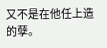又不是在他任上造的孽。